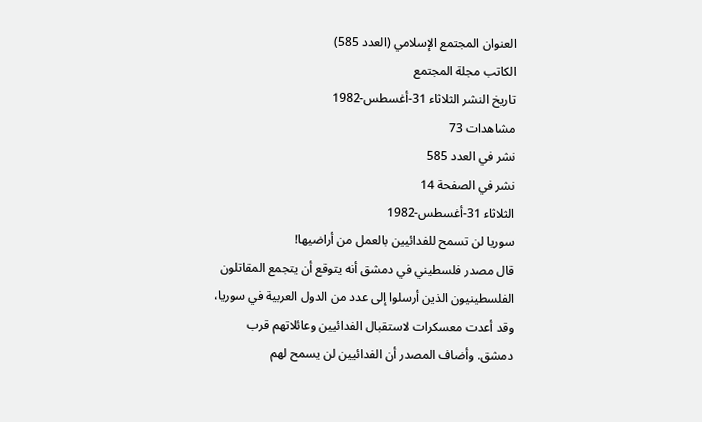العنوان المجتمع الإسلامي (العدد 585)
الكاتب مجلة المجتمع
تاريخ النشر الثلاثاء 31-أغسطس-1982
مشاهدات 73
نشر في العدد 585
نشر في الصفحة 14
الثلاثاء 31-أغسطس-1982
سوريا لن تسمح للفدائيين بالعمل من أراضيها!
قال مصدر فلسطيني في دمشق أنه يتوقع أن يتجمع المقاتلون الفلسطينيون الذين أرسلوا إلى عدد من الدول العربية في سوريا، وقد أعدت معسكرات لاستقبال الفدائيين وعائلاتهم قرب دمشق. وأضاف المصدر أن الفدائيين لن يسمح لهم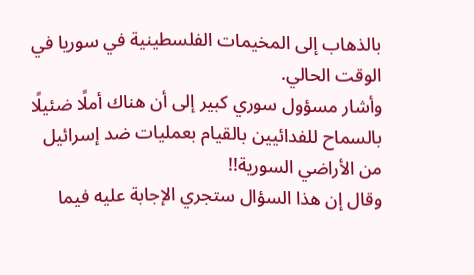بالذهاب إلى المخيمات الفلسطينية في سوريا في الوقت الحالي.
وأشار مسؤول سوري كبير إلى أن هناك أملًا ضئيلًا بالسماح للفدائيين بالقيام بعمليات ضد إسرائيل من الأراضي السورية!!
وقال إن هذا السؤال ستجري الإجابة عليه فيما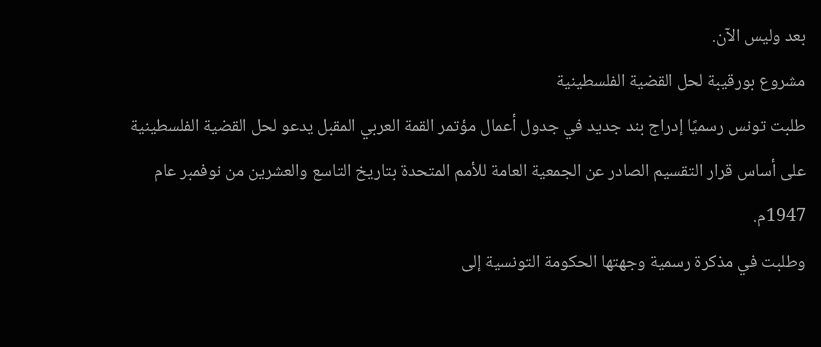بعد وليس الآن.
مشروع بورقيبة لحل القضية الفلسطينية
طلبت تونس رسميًا إدراج بند جديد في جدول أعمال مؤتمر القمة العربي المقبل يدعو لحل القضية الفلسطينية على أساس قرار التقسيم الصادر عن الجمعية العامة للأمم المتحدة بتاريخ التاسع والعشرين من نوفمبر عام 1947م.
وطلبت في مذكرة رسمية وجهتها الحكومة التونسية إلى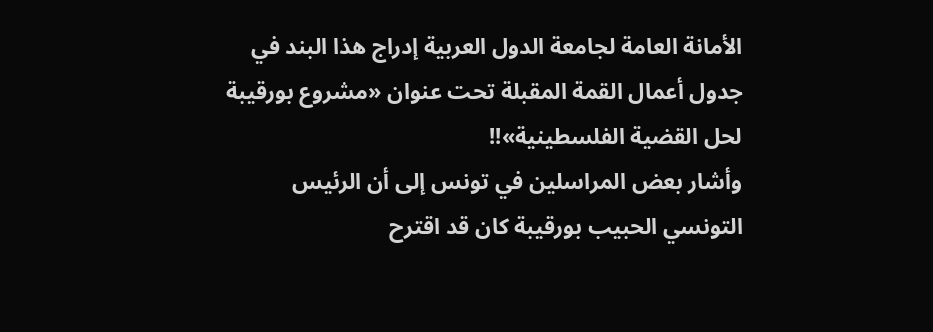الأمانة العامة لجامعة الدول العربية إدراج هذا البند في جدول أعمال القمة المقبلة تحت عنوان «مشروع بورقيبة لحل القضية الفلسطينية»!!
وأشار بعض المراسلين في تونس إلى أن الرئيس التونسي الحبيب بورقيبة كان قد اقترح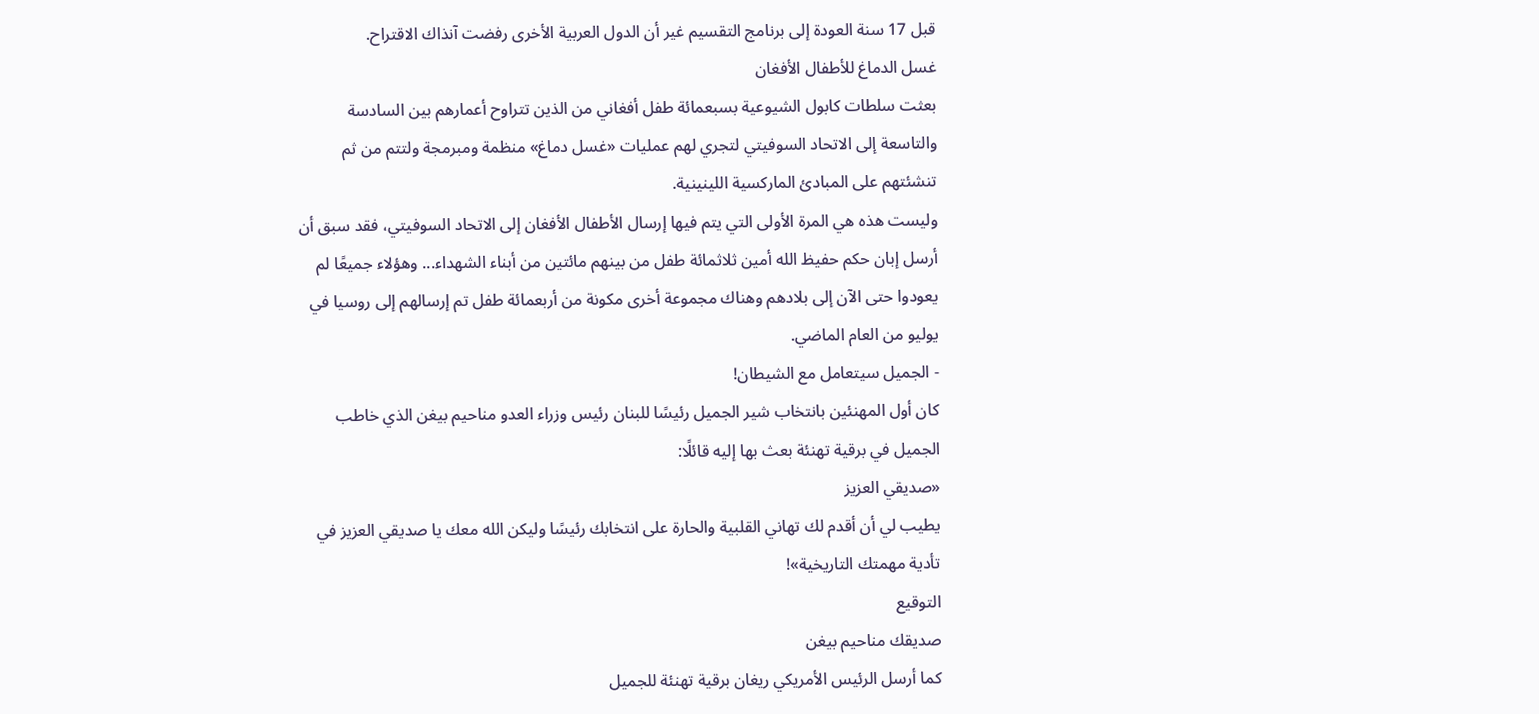قبل 17 سنة العودة إلى برنامج التقسيم غير أن الدول العربية الأخرى رفضت آنذاك الاقتراح.
غسل الدماغ للأطفال الأفغان
بعثت سلطات كابول الشيوعية بسبعمائة طفل أفغاني من الذين تتراوح أعمارهم بين السادسة والتاسعة إلى الاتحاد السوفيتي لتجري لهم عمليات «غسل دماغ» منظمة ومبرمجة ولتتم من ثم تنشئتهم على المبادئ الماركسية اللينينية.
وليست هذه هي المرة الأولى التي يتم فيها إرسال الأطفال الأفغان إلى الاتحاد السوفيتي، فقد سبق أن أرسل إبان حكم حفيظ الله أمين ثلاثمائة طفل من بينهم مائتين من أبناء الشهداء... وهؤلاء جميعًا لم يعودوا حتى الآن إلى بلادهم وهناك مجموعة أخرى مكونة من أربعمائة طفل تم إرسالهم إلى روسيا في يوليو من العام الماضي.
- الجميل سيتعامل مع الشيطان!
كان أول المهنئين بانتخاب شير الجميل رئيسًا للبنان رئيس وزراء العدو مناحيم بيغن الذي خاطب الجميل في برقية تهنئة بعث بها إليه قائلًا:
«صديقي العزيز
يطيب لي أن أقدم لك تهاني القلبية والحارة على انتخابك رئيسًا وليكن الله معك يا صديقي العزيز في تأدية مهمتك التاريخية»!
التوقيع
صديقك مناحيم بيغن
كما أرسل الرئيس الأمريكي ريغان برقية تهنئة للجميل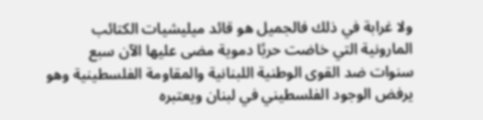ولا غرابة في ذلك فالجميل هو قائد ميليشيات الكتائب المارونية التي خاضت حربًا دموية مضى عليها الآن سبع سنوات ضد القوى الوطنية اللبنانية والمقاومة الفلسطينية وهو يرفض الوجود الفلسطيني في لبنان ويعتبره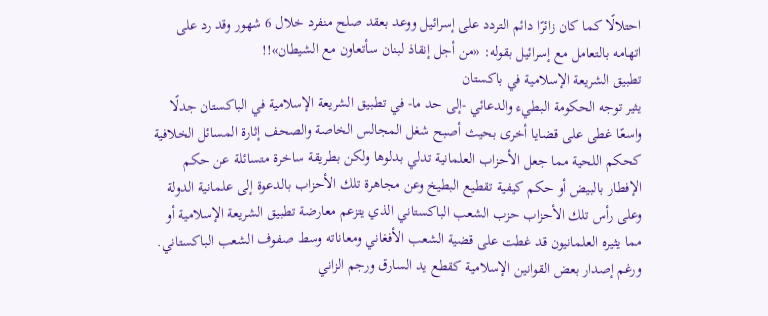احتلالًا كما كان زائرًا دائم التردد على إسرائيل ووعد بعقد صلح منفرد خلال 6 شهور وقد رد على اتهامه بالتعامل مع إسرائيل بقوله: «من أجل إنقاذ لبنان سأتعاون مع الشيطان»!!
تطبيق الشريعة الإسلامية في باكستان
يثير توجه الحكومة البطيء والدعائي -إلى حد ما- في تطبيق الشريعة الإسلامية في الباكستان جدلًا واسعًا غطى على قضايا أخرى بحيث أصبح شغل المجالس الخاصة والصحف إثارة المسائل الخلافية كحكم اللحية مما جعل الأحزاب العلمانية تدلي بدلوها ولكن بطريقة ساخرة متسائلة عن حكم الإفطار بالبيض أو حكم كيفية تقطيع البطيخ وعن مجاهرة تلك الأحزاب بالدعوة إلى علمانية الدولة وعلى رأس تلك الأحزاب حزب الشعب الباكستاني الذي يتزعم معارضة تطبيق الشريعة الإسلامية أو مما يثيره العلمانيون قد غطت على قضية الشعب الأفغاني ومعاناته وسط صفوف الشعب الباكستاني.
ورغم إصدار بعض القوانين الإسلامية كقطع يد السارق ورجم الزاني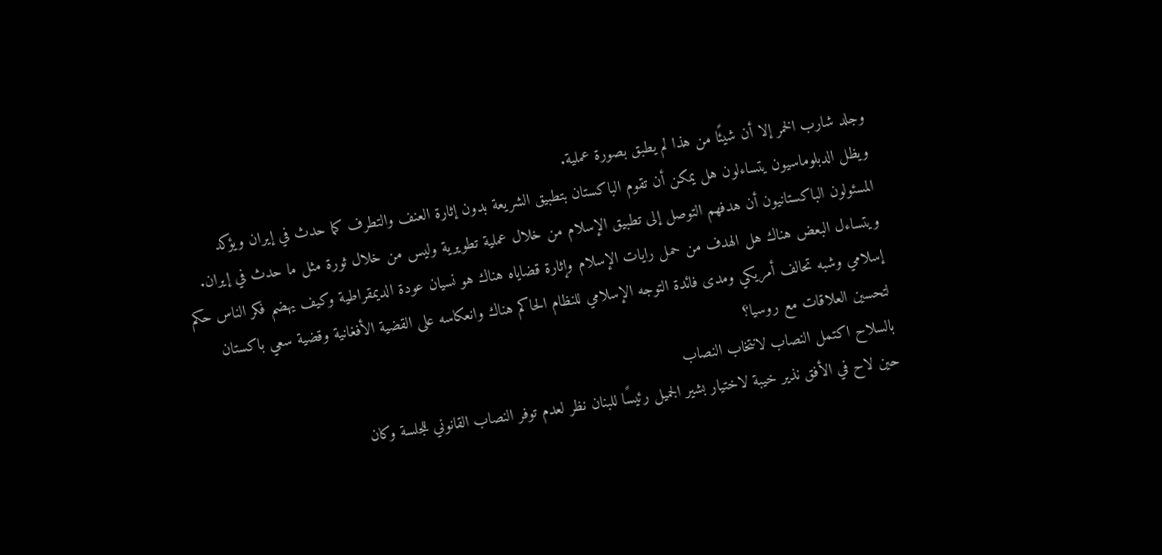وجلد شارب الخمر إلا أن شيئًا من هذا لم يطبق بصورة عملية.
ويظل الدبلوماسيون يتساءلون هل يمكن أن تقوم الباكستان بتطبيق الشريعة بدون إثارة العنف والتطرف كما حدث في إيران ويؤكد المسئولون الباكستانيون أن هدفهم التوصل إلى تطبيق الإسلام من خلال عملية تطويرية وليس من خلال ثورة مثل ما حدث في إيران.
ويتساءل البعض هناك هل الهدف من حمل رايات الإسلام وإثارة قضاياه هناك هو نسيان عودة الديمقراطية وكيف يهضم فكر الناس حكم إسلامي وشبه تحالف أمريكي ومدى فائدة التوجه الإسلامي للنظام الحاكم هناك وانعكاسه على القضية الأفغانية وقضية سعي باكستان لتحسين العلاقات مع روسيا؟
بالسلاح اكتمل النصاب لانتخاب النصاب
حين لاح في الأفق نذير خيبة لاختيار بشير الجميل رئيسًا للبنان نظر لعدم توفر النصاب القانوني للجلسة وكان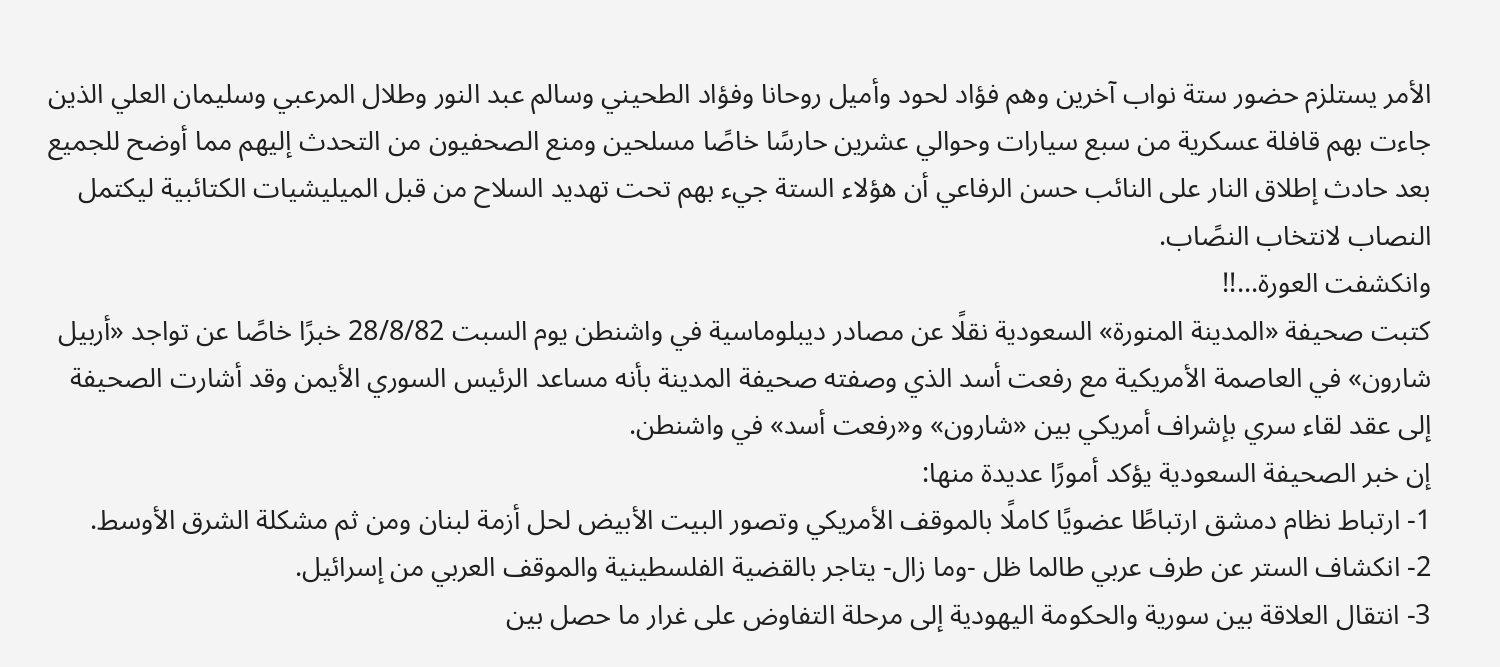الأمر يستلزم حضور ستة نواب آخرين وهم فؤاد لحود وأميل روحانا وفؤاد الطحيني وسالم عبد النور وطلال المرعبي وسليمان العلي الذين جاءت بهم قافلة عسكرية من سبع سيارات وحوالي عشرين حارسًا خاصًا مسلحين ومنع الصحفيون من التحدث إليهم مما أوضح للجميع بعد حادث إطلاق النار على النائب حسن الرفاعي أن هؤلاء الستة جيء بهم تحت تهديد السلاح من قبل الميليشيات الكتائبية ليكتمل النصاب لانتخاب النصًاب.
وانكشفت العورة...!!
كتبت صحيفة «المدينة المنورة» السعودية نقلًا عن مصادر ديبلوماسية في واشنطن يوم السبت 28/8/82 خبرًا خاصًا عن تواجد «أربيل شارون» في العاصمة الأمريكية مع رفعت أسد الذي وصفته صحيفة المدينة بأنه مساعد الرئيس السوري الأيمن وقد أشارت الصحيفة إلى عقد لقاء سري بإشراف أمريكي بين «شارون» و«رفعت أسد» في واشنطن.
إن خبر الصحيفة السعودية يؤكد أمورًا عديدة منها:
1- ارتباط نظام دمشق ارتباطًا عضويًا كاملًا بالموقف الأمريكي وتصور البيت الأبيض لحل أزمة لبنان ومن ثم مشكلة الشرق الأوسط.
2- انكشاف الستر عن طرف عربي طالما ظل -وما زال- يتاجر بالقضية الفلسطينية والموقف العربي من إسرائيل.
3- انتقال العلاقة بين سورية والحكومة اليهودية إلى مرحلة التفاوض على غرار ما حصل بين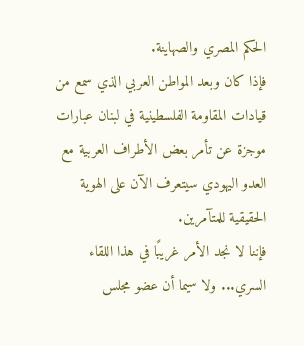الحكم المصري والصهاينة.
فإذا كان وبعد المواطن العربي الذي سمع من قيادات المقاومة الفلسطينية في لبنان عبارات موجزة عن تأمر بعض الأطراف العربية مع العدو اليهودي سيتعرف الآن على الهوية الحقيقية للمتآمرين.
فإننا لا نجد الأمر غريبًا في هذا اللقاء السري... ولا سيما أن عضو مجلس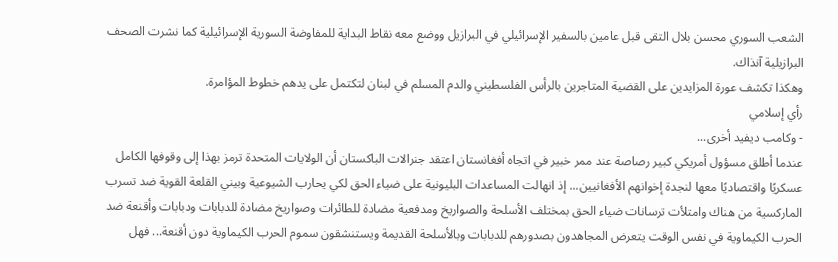الشعب السوري محسن بلال التقى قبل عامين بالسفير الإسرائيلي في البرازيل ووضع معه نقاط البداية للمفاوضة السورية الإسرائيلية كما نشرت الصحف البرازيلية آنذاك.
وهكذا تكشف عورة المزايدين على القضية المتاجرين بالرأس الفلسطيني والدم المسلم في لبنان لتكتمل على يدهم خطوط المؤامرة.
رأي إسلامي
- وكامب ديفيد أخرى...
عندما أطلق مسؤول أمريكي كبير رصاصة عند ممر خبير في اتجاه أفغانستان اعتقد جنرالات الباكستان أن الولايات المتحدة ترمز بهذا إلى وقوفها الكامل عسكريًا واقتصاديًا معها لنجدة إخوانهم الأفغانيين... إذ انهالت المساعدات البليونية على ضياء الحق لكي يحارب الشيوعية وبيني القلعة القوية ضد تسرب الماركسية من هناك وامتلأت ترسانات ضياء الحق بمختلف الأسلحة والصواريخ ومدفعية مضادة للطائرات وصواريخ مضادة للدبابات ودبابات وأقنعة ضد الحرب الكيماوية في نفس الوقت يتعرض المجاهدون بصدورهم للدبابات وبالأسلحة القديمة ويستنشقون سموم الحرب الكيماوية دون أقنعة... فهل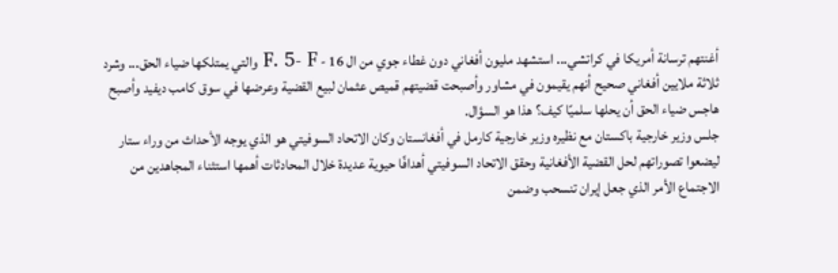أغنتهم ترسانة أمريكا في كراتشي... استشهد مليون أفغاني دون غطاء جوي من ال 16 - F. 5- F والتي يمتلكها ضياء الحق... وشرد ثلاثة ملايين أفغاني صحيح أنهم يقيمون في مشاور وأصبحت قضيتهم قميص عثمان لبيع القضية وعرضها في سوق كامب ديفيد وأصبح هاجس ضياء الحق أن يحلها سلميًا كيف؟ هذا هو السؤال.
جلس وزير خارجية باكستان مع نظيره وزير خارجية كارمل في أفغانستان وكان الاتحاد السوفيتي هو الذي يوجه الأحداث من وراء ستار ليضعوا تصوراتهم لحل القضية الأفغانية وحقق الاتحاد السوفيتي أهدافًا حيوية عديدة خلال المحادثات أهمها استثناء المجاهدين من الاجتماع الأمر الذي جعل إيران تنسحب وضمن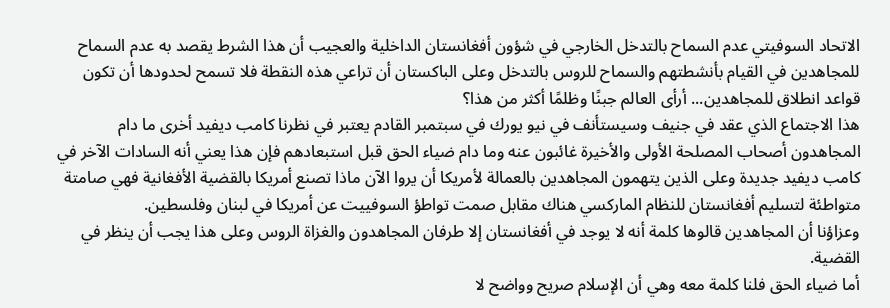الاتحاد السوفيتي عدم السماح بالتدخل الخارجي في شؤون أفغانستان الداخلية والعجيب أن هذا الشرط يقصد به عدم السماح للمجاهدين في القيام بأنشطتهم والسماح للروس بالتدخل وعلى الباكستان أن تراعي هذه النقطة فلا تسمح لحدودها أن تكون قواعد انطلاق للمجاهدين... أرأى العالم جبنًا وظلمًا أكثر من هذا؟
هذا الاجتماع الذي عقد في جنيف وسيستأنف في نيو يورك في سبتمبر القادم يعتبر في نظرنا كامب ديفيد أخرى ما دام المجاهدون أصحاب المصلحة الأولى والأخيرة غائبون عنه وما دام ضياء الحق قبل استبعادهم فإن هذا يعني أنه السادات الآخر في كامب ديفيد جديدة وعلى الذين يتهمون المجاهدين بالعمالة لأمريكا أن يروا الآن ماذا تصنع أمريكا بالقضية الأفغانية فهي صامتة متواطئة لتسليم أفغانستان للنظام الماركسي هناك مقابل صمت تواطؤ السوفييت عن أمريكا في لبنان وفلسطين.
وعزاؤنا أن المجاهدين قالوها كلمة أنه لا يوجد في أفغانستان إلا طرفان المجاهدون والغزاة الروس وعلى هذا يجب أن ينظر في القضية.
أما ضياء الحق فلنا كلمة معه وهي أن الإسلام صريح وواضح لا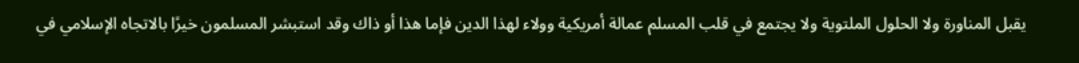يقبل المناورة ولا الحلول الملتوية ولا يجتمع في قلب المسلم عمالة أمريكية وولاء لهذا الدين فإما هذا أو ذاك وقد استبشر المسلمون خيرًا بالاتجاه الإسلامي في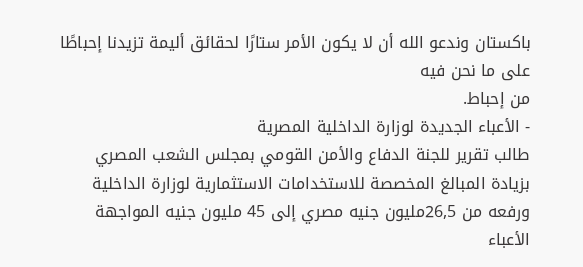باكستان وندعو الله أن لا يكون الأمر ستارًا لحقائق أليمة تزيدنا إحباطًا على ما نحن فيه
من إحباط.
- الأعباء الجديدة لوزارة الداخلية المصرية
طالب تقرير للجنة الدفاع والأمن القومي بمجلس الشعب المصري بزيادة المبالغ المخصصة للاستخدامات الاستثمارية لوزارة الداخلية ورفعه من 26,5مليون جنيه مصري إلى 45 مليون جنيه المواجهة الأعباء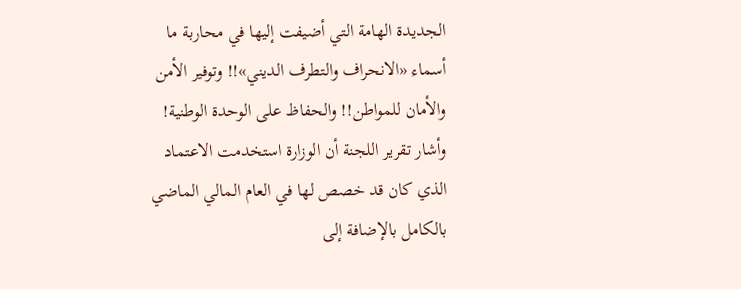الجديدة الهامة التي أضيفت إليها في محاربة ما أسماء «الانحراف والتطرف الديني»!! وتوفير الأمن والأمان للمواطن!! والحفاظ على الوحدة الوطنية!
وأشار تقرير اللجنة أن الوزارة استخدمت الاعتماد الذي كان قد خصص لها في العام المالي الماضي بالكامل بالإضافة إلى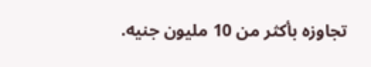تجاوزه بأكثر من 10 مليون جنيه.